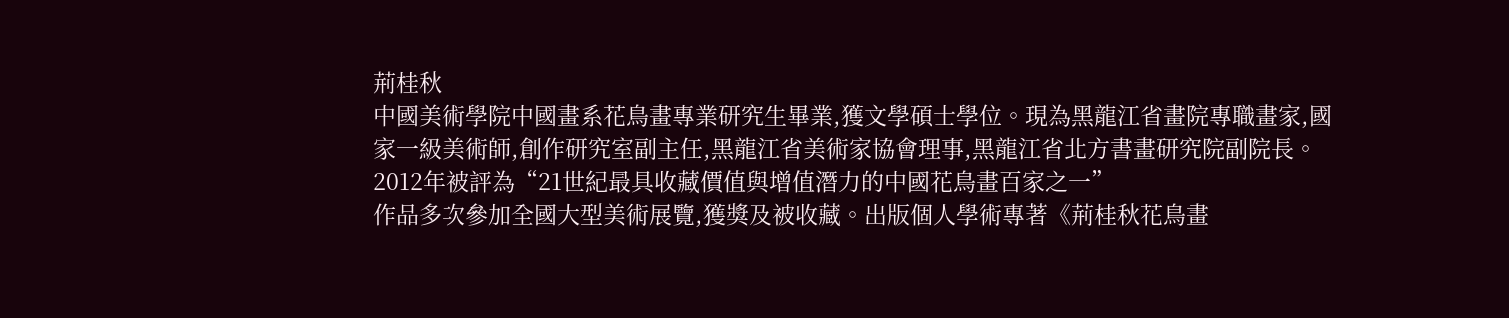荊桂秋
中國美術學院中國畫系花鳥畫專業研究生畢業,獲文學碩士學位。現為黑龍江省畫院專職畫家,國家一級美術師,創作研究室副主任,黑龍江省美術家協會理事,黑龍江省北方書畫研究院副院長。2012年被評為“21世紀最具收藏價值與增值潛力的中國花鳥畫百家之一”
作品多次參加全國大型美術展覽,獲獎及被收藏。出版個人學術專著《荊桂秋花鳥畫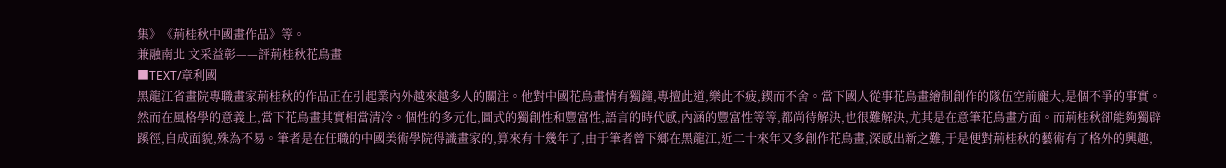集》《荊桂秋中國畫作品》等。
兼融南北 文采益彰——評荊桂秋花鳥畫
■TEXT/章利國
黑龍江省畫院專職畫家荊桂秋的作品正在引起業內外越來越多人的關注。他對中國花鳥畫情有獨鐘,專擅此道,樂此不疲,鍥而不舍。當下國人從事花鳥畫繪制創作的隊伍空前龐大,是個不爭的事實。然而在風格學的意義上,當下花鳥畫其實相當清冷。個性的多元化,圖式的獨創性和豐富性,語言的時代感,內涵的豐富性等等,都尚待解決,也很難解決,尤其是在意筆花鳥畫方面。而荊桂秋卻能夠獨辟蹊徑,自成面貌,殊為不易。筆者是在任職的中國美術學院得識畫家的,算來有十幾年了,由于筆者曾下鄉在黑龍江,近二十來年又多創作花鳥畫,深感出新之難,于是便對荊桂秋的藝術有了格外的興趣,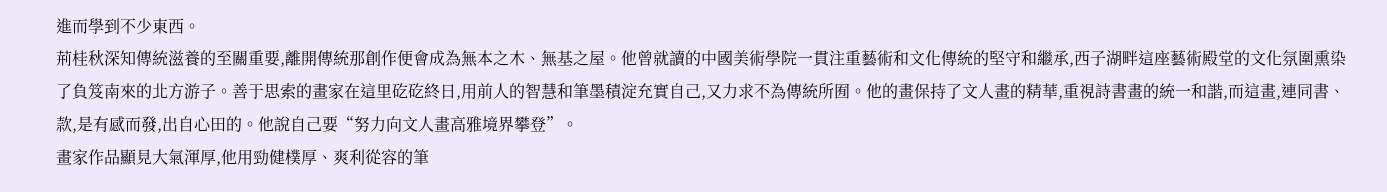進而學到不少東西。
荊桂秋深知傳統滋養的至關重要,離開傳統那創作便會成為無本之木、無基之屋。他曾就讀的中國美術學院一貫注重藝術和文化傳統的堅守和繼承,西子湖畔這座藝術殿堂的文化氛圍熏染了負笈南來的北方游子。善于思索的畫家在這里矻矻終日,用前人的智慧和筆墨積淀充實自己,又力求不為傳統所囿。他的畫保持了文人畫的精華,重視詩書畫的統一和諧,而這畫,連同書、款,是有感而發,出自心田的。他說自己要“努力向文人畫高雅境界攀登”。
畫家作品顯見大氣渾厚,他用勁健樸厚、爽利從容的筆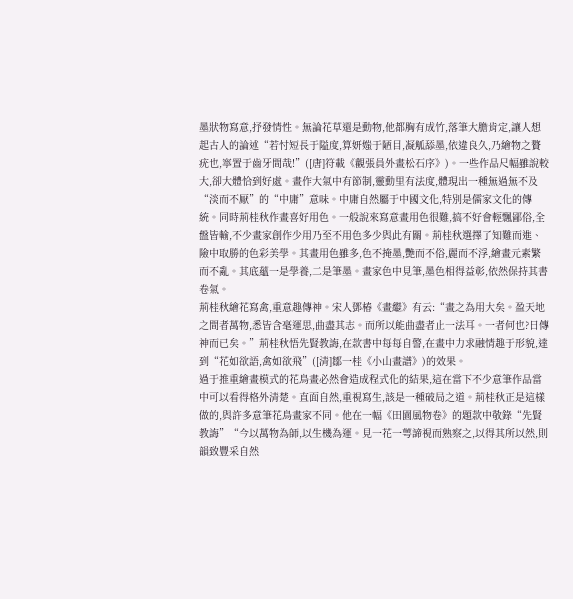墨狀物寫意,抒發情性。無論花草還是動物,他都胸有成竹,落筆大膽肯定,讓人想起古人的論述“若忖短長于隘度,算妍媸于陋目,凝觚舔墨,依違良久,乃繪物之贅疣也,寧置于齒牙間哉!”([唐]符載《觀張員外畫松石序》)。一些作品尺幅雖說較大,卻大體恰到好處。畫作大氣中有節制,靈動里有法度,體現出一種無過無不及“淡而不厭”的“中庸”意味。中庸自然屬于中國文化,特別是儒家文化的傳統。同時荊桂秋作畫喜好用色。一般說來寫意畫用色很難,搞不好會輕飄鄙俗,全盤皆輸,不少畫家創作少用乃至不用色多少與此有關。荊桂秋選擇了知難而進、險中取勝的色彩美學。其畫用色雖多,色不掩墨,艷而不俗,麗而不浮,繪畫元素繁而不亂。其底蘊一是學養,二是筆墨。畫家色中見筆,墨色相得益彰,依然保持其書卷氣。
荊桂秋繪花寫禽,重意趣傳神。宋人鄧椿《畫繼》有云:“畫之為用大矣。盈天地之間者萬物,悉皆含毫運思,曲盡其志。而所以能曲盡者止一法耳。一者何也?日傳神而已矣。”荊桂秋悟先賢教誨,在款書中每每自警,在畫中力求融情趣于形貌,達到“花如欲語,禽如欲飛”([清]鄒一桂《小山畫譜》)的效果。
過于推重繪畫模式的花鳥畫必然會造成程式化的結果,這在當下不少意筆作品當中可以看得格外清楚。直面自然,重視寫生,該是一種破局之道。荊桂秋正是這樣做的,與許多意筆花鳥畫家不同。他在一幅《田園風物卷》的題款中敬錄“先賢教誨”“今以萬物為師,以生機為運。見一花一萼諦視而熟察之,以得其所以然,則韻致豐采自然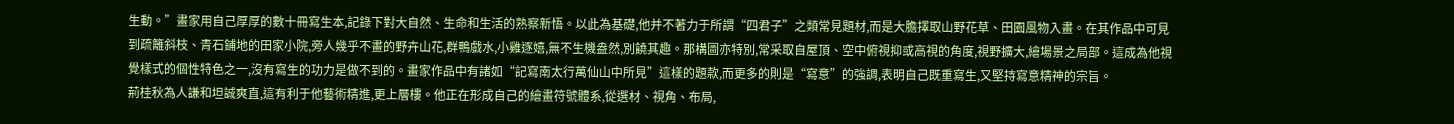生動。”畫家用自己厚厚的數十冊寫生本,記錄下對大自然、生命和生活的熟察新悟。以此為基礎,他并不著力于所謂“四君子”之類常見題材,而是大膽擇取山野花草、田園風物入畫。在其作品中可見到疏籬斜枝、青石鋪地的田家小院,旁人幾乎不畫的野卉山花,群鴨戲水,小雞逐嬉,無不生機盎然,別饒其趣。那構圖亦特別,常采取自屋頂、空中俯視抑或高視的角度,視野擴大,繪場景之局部。這成為他視覺樣式的個性特色之一,沒有寫生的功力是做不到的。畫家作品中有諸如“記寫南太行萬仙山中所見”這樣的題款,而更多的則是“寫意”的強調,表明自己既重寫生,又堅持寫意精神的宗旨。
荊桂秋為人謙和坦誠爽直,這有利于他藝術精進,更上層樓。他正在形成自己的繪畫符號體系,從選材、視角、布局,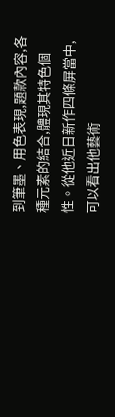到筆墨、用色表現,題款內容,各種元素的結合,體現其特色個性。從他近日新作四條屏當中,可以看出他藝術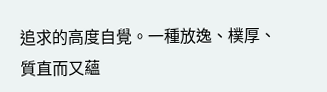追求的高度自覺。一種放逸、樸厚、質直而又蘊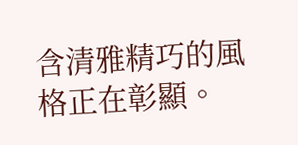含清雅精巧的風格正在彰顯。